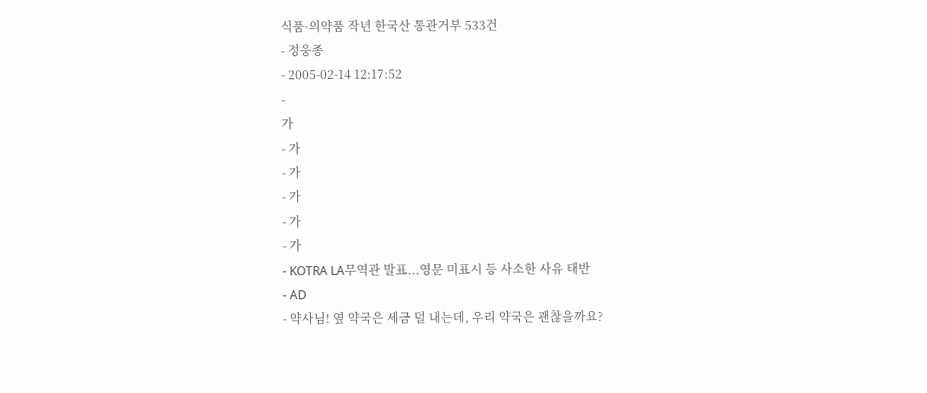식품·의약품 작년 한국산 통관거부 533건
- 정웅종
- 2005-02-14 12:17:52
-
가
- 가
- 가
- 가
- 가
- 가
- KOTRA LA무역관 발표...영문 미표시 등 사소한 사유 태반
- AD
- 약사님! 옆 약국은 세금 덜 내는데, 우리 약국은 괜찮을까요?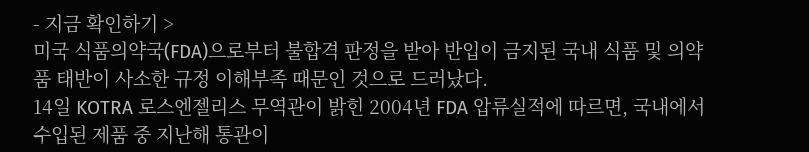- 지금 확인하기 >
미국 식품의약국(FDA)으로부터 불합격 판정을 받아 반입이 금지된 국내 식품 및 의약품 태반이 사소한 규정 이해부족 때문인 것으로 드러났다.
14일 KOTRA 로스엔젤리스 무역관이 밝힌 2004년 FDA 압류실적에 따르면, 국내에서 수입된 제품 중 지난해 통관이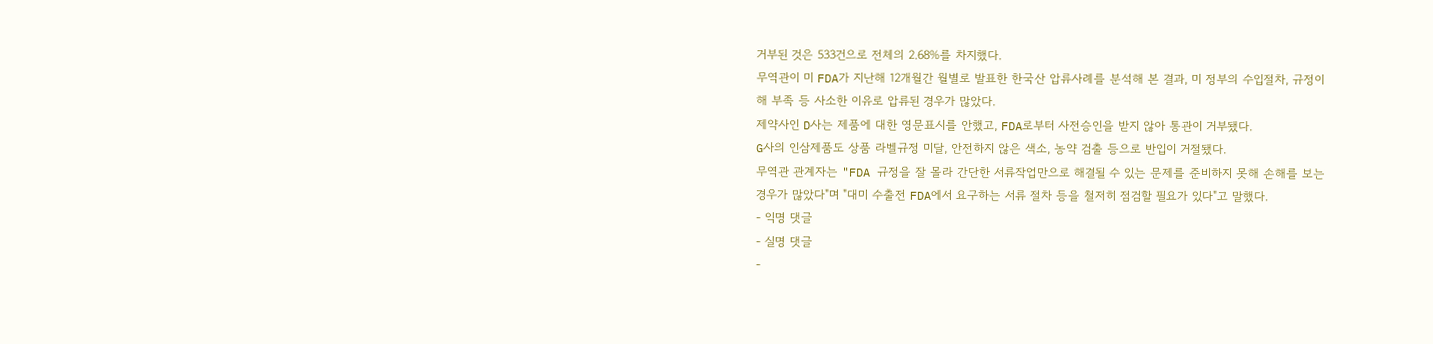거부된 것은 533건으로 전체의 2.68%를 차지했다.
무역관이 미 FDA가 지난해 12개월간 월별로 발표한 한국산 압류사례를 분석해 본 결과, 미 정부의 수입절차, 규정이해 부족 등 사소한 이유로 압류된 경우가 많았다.
제약사인 D사는 제품에 대한 영문표시를 안했고, FDA로부터 사전승인을 받지 않아 통관이 거부됐다.
G사의 인삼제품도 상품 라벨규정 미달, 안전하지 않은 색소, 농약 검출 등으로 반입이 거절됐다.
무역관 관계자는 "FDA 규정을 잘 몰라 간단한 서류작업만으로 해결될 수 있는 문제를 준비하지 못해 손해를 보는 경우가 많았다"며 "대미 수출전 FDA에서 요구하는 서류 절차 등을 철저히 점검할 필요가 있다"고 말했다.
- 익명 댓글
- 실명 댓글
-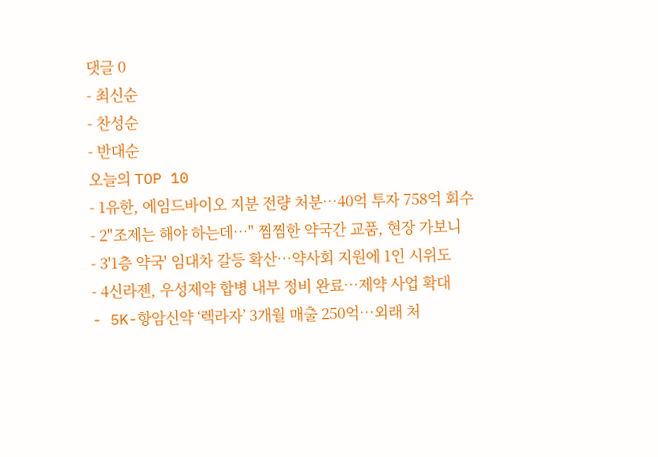댓글 0
- 최신순
- 찬성순
- 반대순
오늘의 TOP 10
- 1유한, 에임드바이오 지분 전량 처분…40억 투자 758억 회수
- 2"조제는 해야 하는데…" 찜찜한 약국간 교품, 현장 가보니
- 3'1층 약국' 임대차 갈등 확산…약사회 지원에 1인 시위도
- 4신라젠, 우성제약 합병 내부 정비 완료…제약 사업 확대
- 5K-항암신약 ‘렉라자’ 3개월 매출 250억…외래 처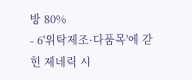방 80%
- 6'위탁제조·다품목'에 갇힌 제네릭 시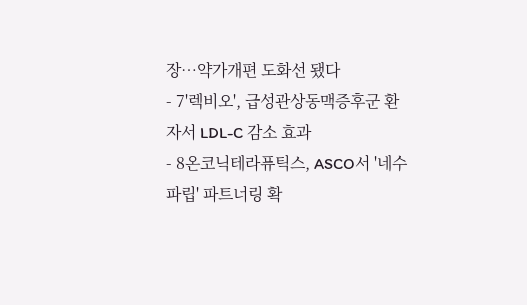장…약가개편 도화선 됐다
- 7'렉비오', 급성관상동맥증후군 환자서 LDL-C 감소 효과
- 8온코닉테라퓨틱스, ASCO서 '네수파립' 파트너링 확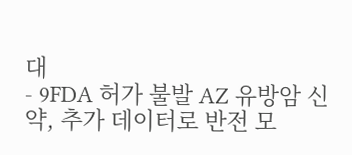대
- 9FDA 허가 불발 AZ 유방암 신약, 추가 데이터로 반전 모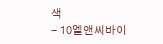색
- 10엘앤씨바이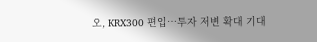오, KRX300 편입…투자 저변 확대 기대